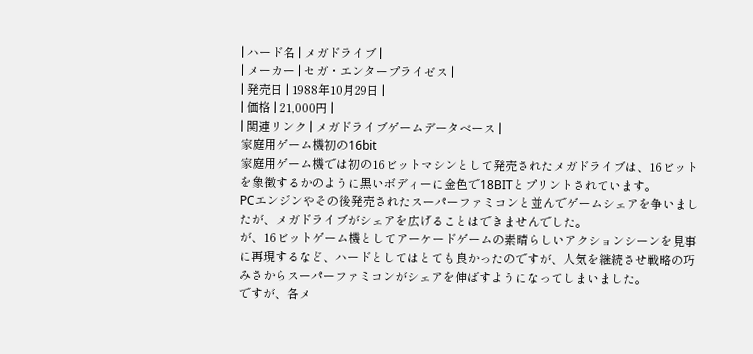| ハード名 | メガドライブ |
| メーカー | セガ・エンタープライゼス |
| 発売日 | 1988年10月29日 |
| 価格 | 21,000円 |
| 関連リンク | メガドライブゲームデータベース |
家庭用ゲーム機初の16bit
家庭用ゲーム機では初の16ビットマシンとして発売されたメガドライブは、16ビットを象徴するかのように黒いボディーに金色で18BITとプリントされています。
PCエンジンやその後発売されたスーパーファミコンと並んでゲームシェアを争いましたが、メガドライブがシェアを広げることはできませんでした。
が、16ビットゲーム機としてアーケードゲームの素晴らしいアクションシーンを見事に再現するなど、ハードとしてはとても良かったのですが、人気を継続させ戦略の巧みさからスーパーファミコンがシェアを伸ばすようになってしまいました。
ですが、各メ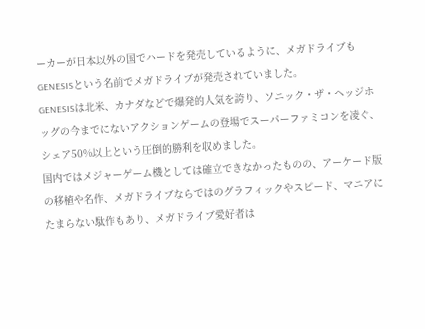ーカーが日本以外の国でハードを発売しているように、メガドライブもGENESISという名前でメガドライブが発売されていました。
GENESISは北米、カナダなどで爆発的人気を誇り、ソニック・ザ・ヘッジホッグの今までにないアクションゲームの登場でスーパーファミコンを凌ぐ、シェア50%以上という圧倒的勝利を収めました。
国内ではメジャーゲーム機としては確立できなかったものの、アーケード版の移植や名作、メガドライブならではのグラフィックやスピード、マニアにたまらない駄作もあり、メガドライブ愛好者は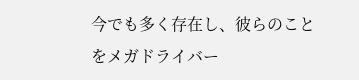今でも多く存在し、彼らのことをメガドライバー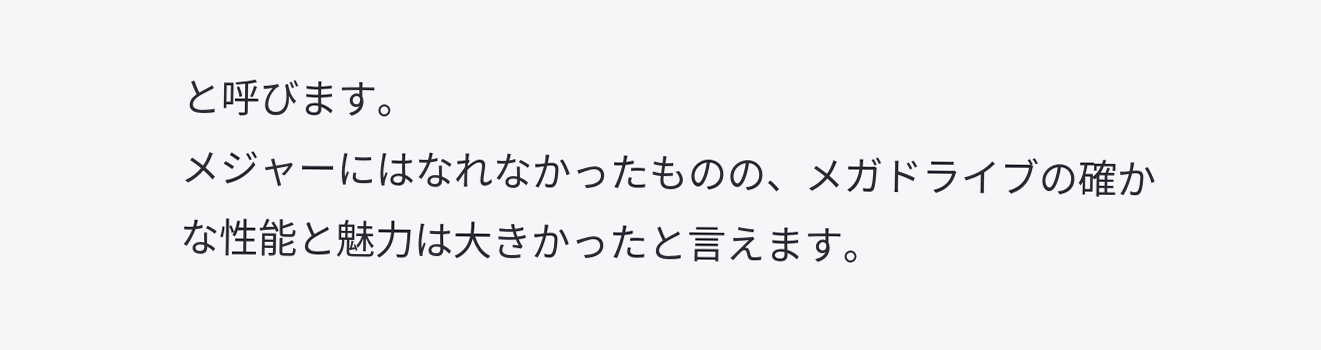と呼びます。
メジャーにはなれなかったものの、メガドライブの確かな性能と魅力は大きかったと言えます。